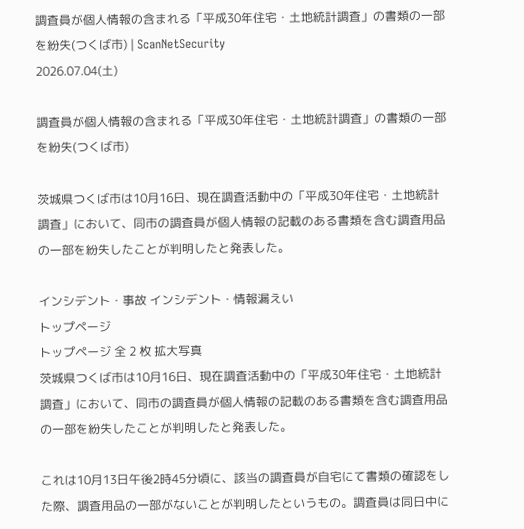調査員が個人情報の含まれる「平成30年住宅・土地統計調査」の書類の一部を紛失(つくば市) | ScanNetSecurity
2026.07.04(土)

調査員が個人情報の含まれる「平成30年住宅・土地統計調査」の書類の一部を紛失(つくば市)

茨城県つくば市は10月16日、現在調査活動中の「平成30年住宅・土地統計調査」において、同市の調査員が個人情報の記載のある書類を含む調査用品の一部を紛失したことが判明したと発表した。

インシデント・事故 インシデント・情報漏えい
トップページ
トップページ 全 2 枚 拡大写真
茨城県つくば市は10月16日、現在調査活動中の「平成30年住宅・土地統計調査」において、同市の調査員が個人情報の記載のある書類を含む調査用品の一部を紛失したことが判明したと発表した。

これは10月13日午後2時45分頃に、該当の調査員が自宅にて書類の確認をした際、調査用品の一部がないことが判明したというもの。調査員は同日中に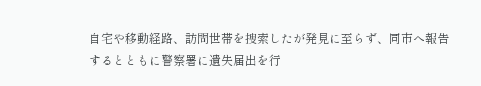自宅や移動経路、訪問世帯を捜索したが発見に至らず、同市へ報告するとともに警察署に遺失届出を行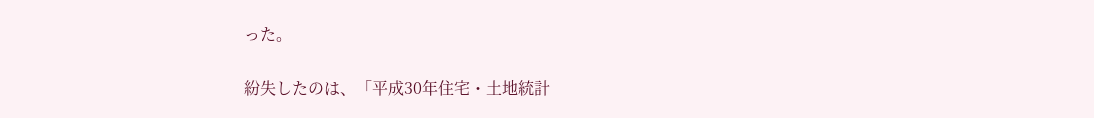った。

紛失したのは、「平成30年住宅・土地統計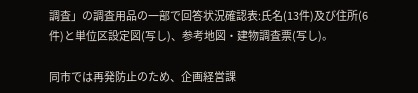調査」の調査用品の一部で回答状況確認表:氏名(13件)及び住所(6件)と単位区設定図(写し)、参考地図・建物調査票(写し)。

同市では再発防止のため、企画経営課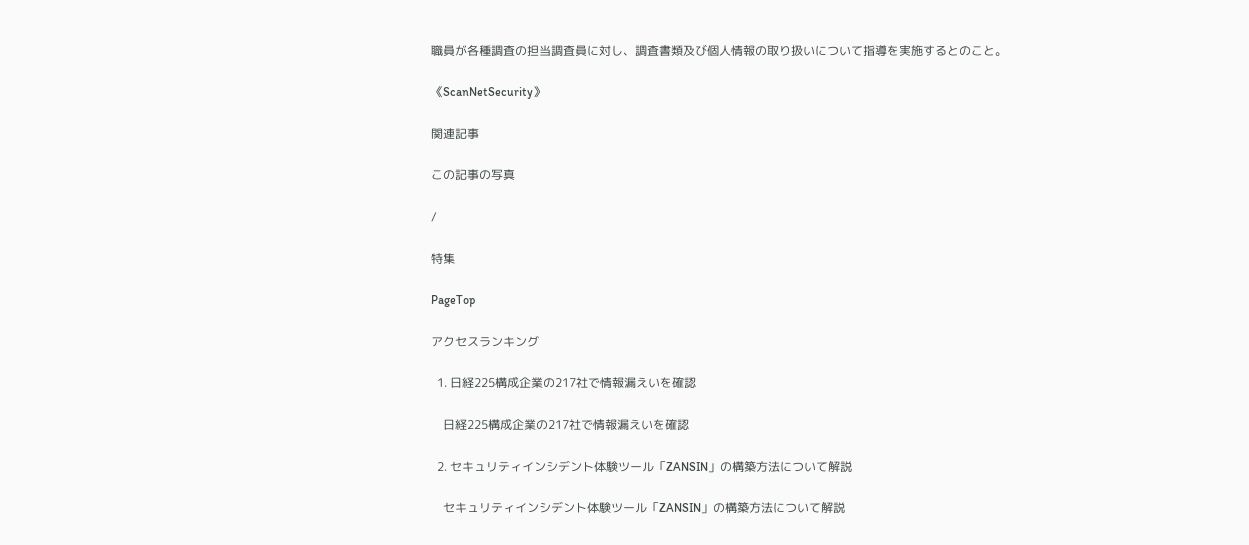職員が各種調査の担当調査員に対し、調査書類及び個人情報の取り扱いについて指導を実施するとのこと。

《ScanNetSecurity》

関連記事

この記事の写真

/

特集

PageTop

アクセスランキング

  1. 日経225構成企業の217社で情報漏えいを確認

    日経225構成企業の217社で情報漏えいを確認

  2. セキュリティインシデント体験ツール「ZANSIN」の構築方法について解説

    セキュリティインシデント体験ツール「ZANSIN」の構築方法について解説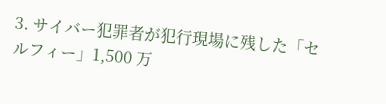3. サイバー犯罪者が犯行現場に残した「セルフィー」1,500 万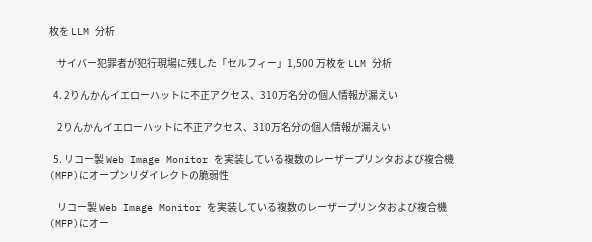枚を LLM 分析

    サイバー犯罪者が犯行現場に残した「セルフィー」1,500 万枚を LLM 分析

  4. 2りんかんイエローハットに不正アクセス、310万名分の個人情報が漏えい

    2りんかんイエローハットに不正アクセス、310万名分の個人情報が漏えい

  5. リコー製 Web Image Monitor を実装している複数のレーザープリンタおよび複合機(MFP)にオープンリダイレクトの脆弱性

    リコー製 Web Image Monitor を実装している複数のレーザープリンタおよび複合機(MFP)にオー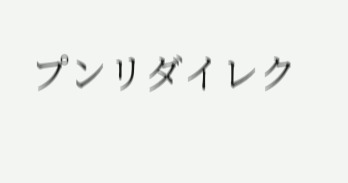プンリダイレク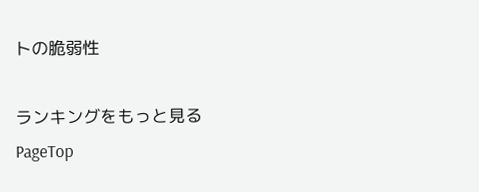トの脆弱性

ランキングをもっと見る
PageTop